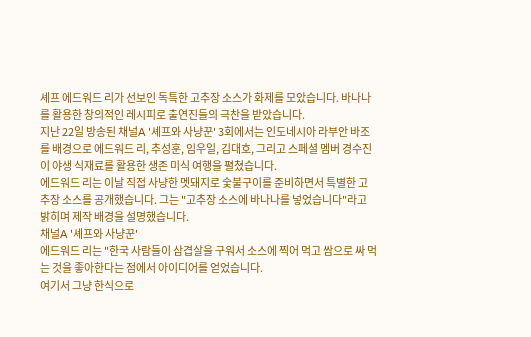셰프 에드워드 리가 선보인 독특한 고추장 소스가 화제를 모았습니다. 바나나를 활용한 창의적인 레시피로 출연진들의 극찬을 받았습니다.
지난 22일 방송된 채널A '셰프와 사냥꾼' 3회에서는 인도네시아 라부안 바조를 배경으로 에드워드 리, 추성훈, 임우일, 김대호, 그리고 스페셜 멤버 경수진이 야생 식재료를 활용한 생존 미식 여행을 펼쳤습니다.
에드워드 리는 이날 직접 사냥한 멧돼지로 숯불구이를 준비하면서 특별한 고추장 소스를 공개했습니다. 그는 "고추장 소스에 바나나를 넣었습니다"라고 밝히며 제작 배경을 설명했습니다.
채널A '셰프와 사냥꾼'
에드워드 리는 "한국 사람들이 삼겹살을 구워서 소스에 찍어 먹고 쌈으로 싸 먹는 것을 좋아한다는 점에서 아이디어를 얻었습니다.
여기서 그냥 한식으로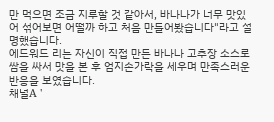만 먹으면 조금 지루할 것 같아서, 바나나가 너무 맛있어 섞어보면 어떨까 하고 처음 만들어봤습니다"라고 설명했습니다.
에드워드 리는 자신이 직접 만든 바나나 고추장 소스로 쌈을 싸서 맛을 본 후 엄지손가락을 세우며 만족스러운 반응을 보였습니다.
채널A '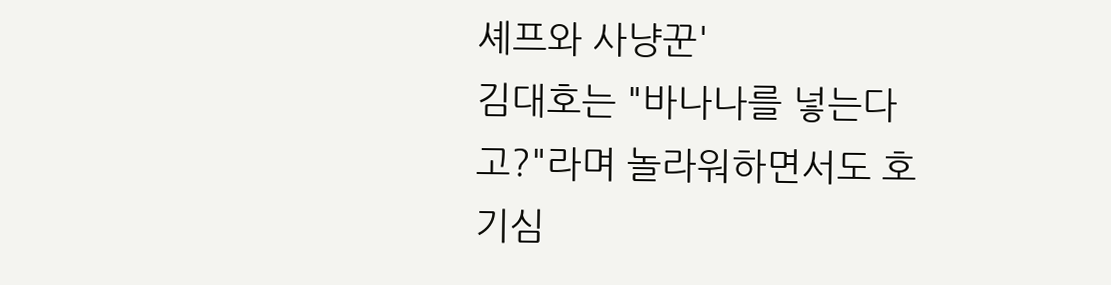셰프와 사냥꾼'
김대호는 "바나나를 넣는다고?"라며 놀라워하면서도 호기심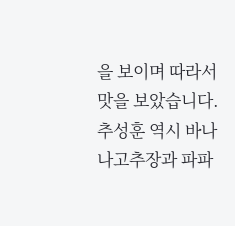을 보이며 따라서 맛을 보았습니다.
추성훈 역시 바나나고추장과 파파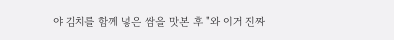야 김치를 함께 넣은 쌈을 맛본 후 "와 이거 진짜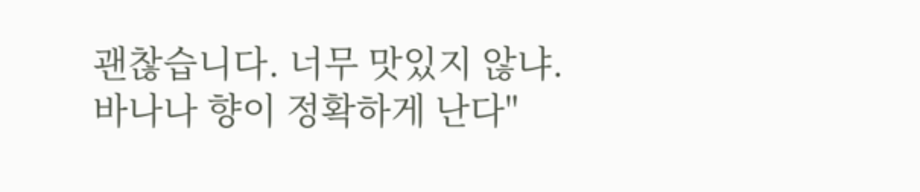괜찮습니다. 너무 맛있지 않냐. 바나나 향이 정확하게 난다"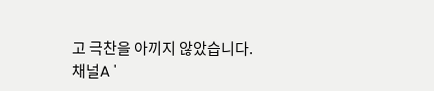고 극찬을 아끼지 않았습니다.
채널A '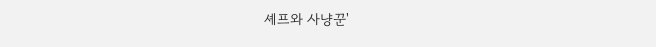셰프와 사냥꾼'